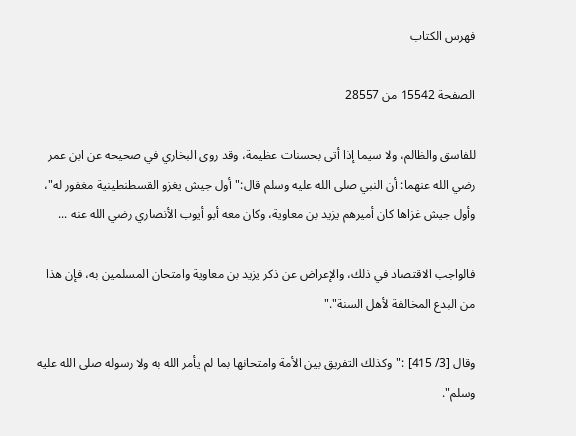فهرس الكتاب

الصفحة 15542 من 28557

للفاسق والظالم، ولا سيما إذا أتى بحسنات عظيمة، وقد روى البخاري في صحيحه عن ابن عمر رضي الله عنهما: أن النبي صلى الله عليه وسلم قال:"أول جيش يغزو القسطنطينية مغفور له"، وأول جيش غزاها كان أميرهم يزيد بن معاوية، وكان معه أبو أيوب الأنصاري رضي الله عنه ...

فالواجب الاقتصاد في ذلك، والإعراض عن ذكر يزيد بن معاوية وامتحان المسلمين به، فإن هذا من البدع المخالفة لأهل السنة"."

وقال [3/ 415] :"وكذلك التفريق بين الأمة وامتحانها بما لم يأمر الله به ولا رسوله صلى الله عليه وسلم".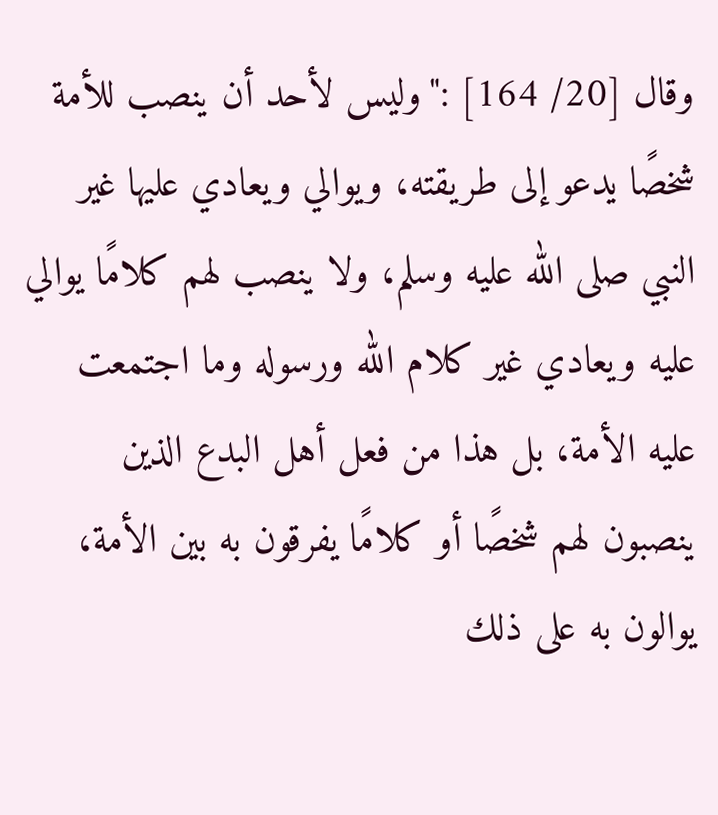وقال [20/ 164] :"وليس لأحد أن ينصب للأمة شخصًا يدعو إلى طريقته، ويوالي ويعادي عليها غير النبي صلى الله عليه وسلم، ولا ينصب لهم كلامًا يوالي عليه ويعادي غير كلام الله ورسوله وما اجتمعت عليه الأمة، بل هذا من فعل أهل البدع الذين ينصبون لهم شخصًا أو كلامًا يفرقون به بين الأمة، يوالون به على ذلك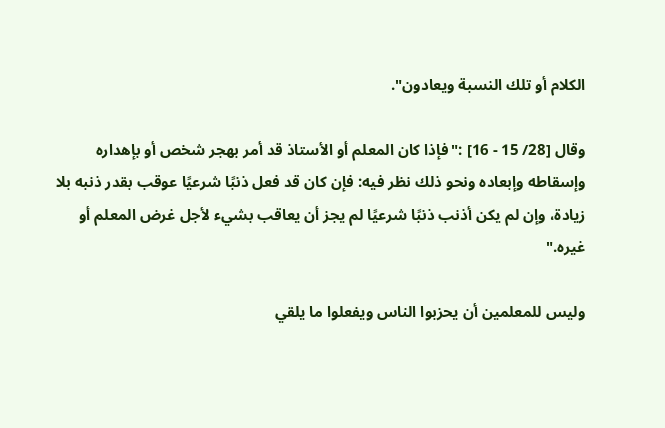الكلام أو تلك النسبة ويعادون".

وقال [28/ 15 - 16] :"فإذا كان المعلم أو الأستاذ قد أمر بهجر شخص أو بإهداره وإسقاطه وإبعاده ونحو ذلك نظر فيه: فإن كان قد فعل ذنبًا شرعيًا عوقب بقدر ذنبه بلا زيادة، وإن لم يكن أذنب ذنبًا شرعيًا لم يجز أن يعاقب بشيء لأجل غرض المعلم أو غيره."

وليس للمعلمين أن يحزبوا الناس ويفعلوا ما يلقي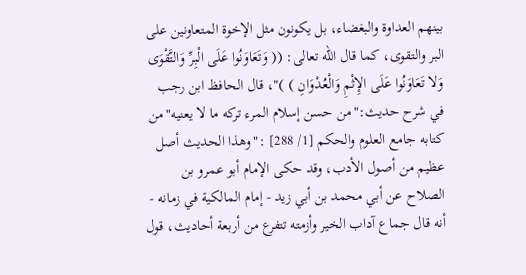بينهم العداوة والبغضاء، بل يكونون مثل الإخوة المتعاونين على البر والتقوى، كما قال الله تعالى: (( وَتَعَاوَنُوا عَلَى الْبِرِّ وَالتَّقْوَى وَلا تَعَاوَنُوا عَلَى الإِثْمِ وَالْعُدْوَانِ ) )"، قال الحافظ ابن رجب في شرح حديث:"من حسن إسلام المرء تركه ما لا يعنيه"من كتابه جامع العلوم والحكم [1/ 288] :"وهذا الحديث أصل عظيم من أصول الأدب، وقد حكى الإمام أبو عمرو بن الصلاح عن أبي محمد بن أبي زيد - إمام المالكية في زمانه - أنه قال جماع آداب الخير وأزمته تتفرع من أربعة أحاديث، قول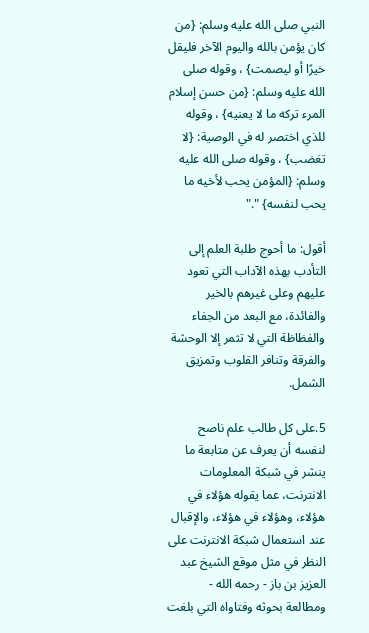النبي صلى الله عليه وسلم: {من كان يؤمن بالله واليوم الآخر فليقل خيرًا أو ليصمت} ، وقوله صلى الله عليه وسلم: {من حسن إسلام المرء تركه ما لا يعنيه} ، وقوله للذي اختصر له في الوصية: {لا تغضب} ، وقوله صلى الله عليه وسلم: {المؤمن يحب لأخيه ما يحب لنفسه} "."

أقول: ما أحوج طلبة العلم إلى التأدب بهذه الآداب التي تعود عليهم وعلى غيرهم بالخير والفائدة، مع البعد من الجفاء والفظاظة التي لا تثمر إلا الوحشة والفرقة وتنافر القلوب وتمزيق الشمل.

5.على كل طالب علم ناصح لنفسه أن يعرف عن متابعة ما ينشر في شبكة المعلومات الانترنت، عما يقوله هؤلاء في هؤلاء، وهؤلاء في هؤلاء، والإقبال عند استعمال شبكة الانترنت على النظر في مثل موقع الشيخ عبد العزيز بن باز - رحمه الله - ومطالعة بحوثه وفتاواه التي بلغت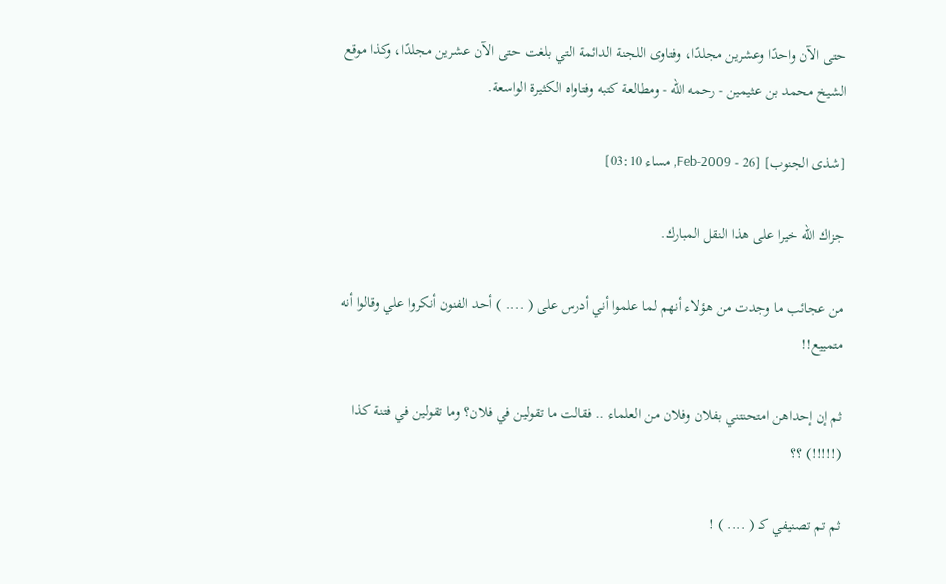حتى الآن واحدًا وعشرين مجلدًا، وفتاوى اللجنة الدائمة التي بلغت حتى الآن عشرين مجلدًا، وكذا موقع الشيخ محمد بن عثيمين - رحمه الله - ومطالعة كتبه وفتاواه الكثيرة الواسعة.

[شذى الجنوب] [26 - Feb-2009, مساء 03:10]

جزاك الله خيرا على هذا النقل المبارك.

من عجائب ما وجدت من هؤلاء أنهم لما علموا أني أدرس على ( .... ) أحد الفنون أنكروا علي وقالوا أنه متمييع!!

ثم إن إحداهن امتحنتني بفلان وفلان من العلماء .. فقالت ما تقولين في فلان؟ وما تقولين في فتنة كذا (!!!!!) ؟؟

ثم تم تصنيفي كـ ( .... ) !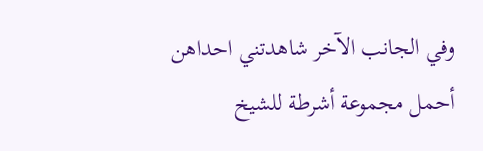وفي الجانب الآخر شاهدتني احداهن أحمل مجموعة أشرطة للشيخ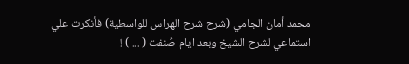محمد أمان الجامي (شرح شرح الهراس للواسطية) فأنكرت علي استماعي لشرح الشيخ وبعد ايام صُنفت ( ... ) !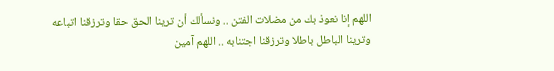اللهم إنا نعوذ بك من مضلات الفتن .. ونسألك أن ترينا الحق حقا وترزقنا اتباعه وترينا الباطل باطلا وترزقنا اجتنابه .. اللهم آمين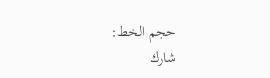حجم الخط:
شارك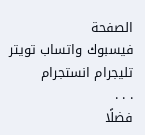الصفحة
فيسبوك واتساب تويتر تليجرام انستجرام
. . .
فضلًا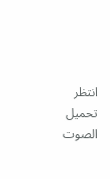انتظر تحميل الصوت